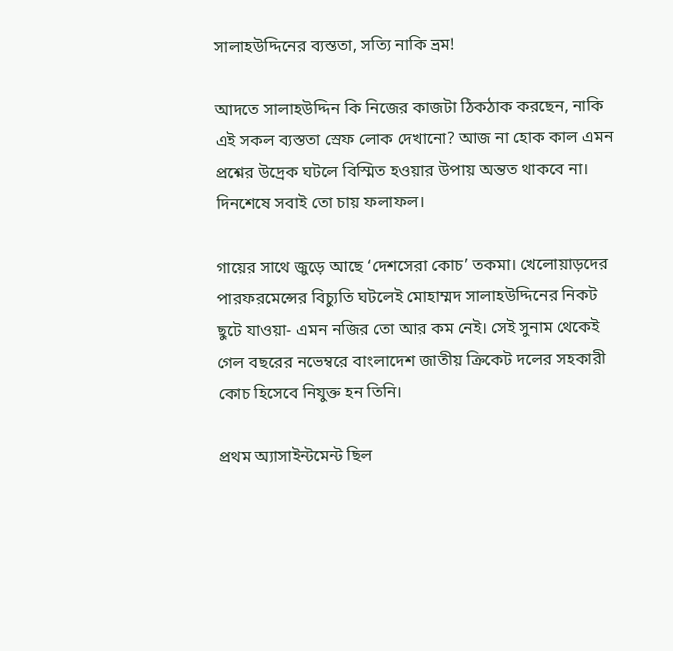সালাহউদ্দিনের ব্যস্ততা, সত্যি নাকি ভ্রম!

আদতে সালাহউদ্দিন কি নিজের কাজটা ঠিকঠাক করছেন, নাকি এই সকল ব্যস্ততা স্রেফ লোক দেখানো? আজ না হোক কাল এমন প্রশ্নের উদ্রেক ঘটলে বিস্মিত হওয়ার উপায় অন্তত থাকবে না। দিনশেষে সবাই তো চায় ফলাফল।

গায়ের সাথে জুড়ে আছে ‘দেশসেরা কোচ’ তকমা। খেলোয়াড়দের পারফরমেন্সের বিচ্যুতি ঘটলেই মোহাম্মদ সালাহউদ্দিনের নিকট ছুটে যাওয়া- এমন নজির তো আর কম নেই। সেই সুনাম থেকেই গেল বছরের নভেম্বরে বাংলাদেশ জাতীয় ক্রিকেট দলের সহকারী কোচ হিসেবে নিযুক্ত হন তিনি।

প্রথম অ্যাসাইন্টমেন্ট ছিল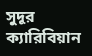সুদূর ক্যারিবিয়ান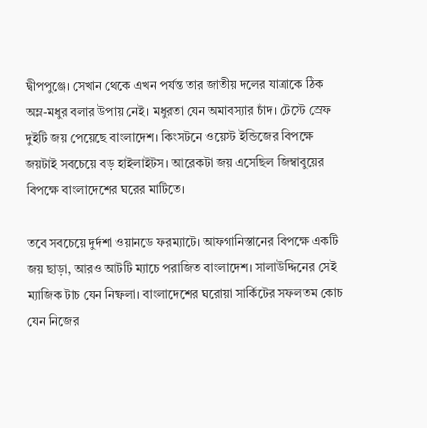দ্বীপপুঞ্জে। সেখান থেকে এখন পর্যন্ত তার জাতীয় দলের যাত্রাকে ঠিক অম্ল-মধুর বলার উপায় নেই। মধুরতা যেন অমাবস্যার চাঁদ। টেস্টে স্রেফ দুইটি জয় পেয়েছে বাংলাদেশ। কিংসটনে ওয়েস্ট ইন্ডিজের বিপক্ষে জয়টাই সবচেয়ে বড় হাইলাইটস। আরেকটা জয় এসেছিল জিম্বাবুয়ের বিপক্ষে বাংলাদেশের ঘরের মাটিতে।

তবে সবচেয়ে দুর্দশা ওয়ানডে ফরম্যাটে। আফগানিস্তানের বিপক্ষে একটি জয় ছাড়া, আরও আটটি ম্যাচে পরাজিত বাংলাদেশ। সালাউদ্দিনের সেই ম্যাজিক টাচ যেন নিষ্ফলা। বাংলাদেশের ঘরোয়া সার্কিটের সফলতম কোচ যেন নিজের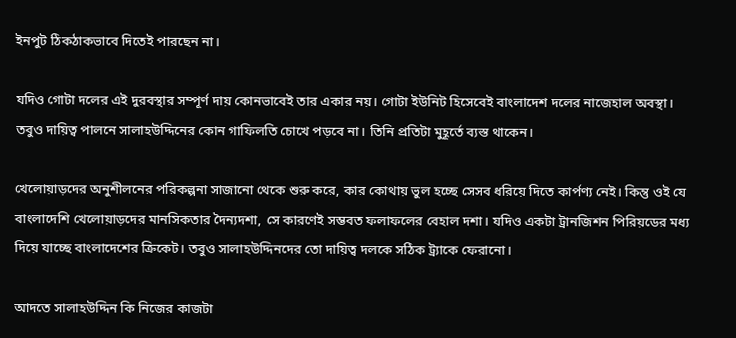ইনপুট ঠিকঠাকভাবে দিতেই পারছেন না।

যদিও গোটা দলের এই দুরবস্থার সম্পূর্ণ দায় কোনভাবেই তার একার নয়। গোটা ইউনিট হিসেবেই বাংলাদেশ দলের নাজেহাল অবস্থা। তবুও দায়িত্ব পালনে সালাহউদ্দিনের কোন গাফিলতি চোখে পড়বে না। তিনি প্রতিটা মুহূর্তে ব্যস্ত থাকেন।

খেলোয়াড়দের অনুশীলনের পরিকল্পনা সাজানো থেকে শুরু করে, কার কোথায় ভুল হচ্ছে সেসব ধরিয়ে দিতে কার্পণ্য নেই। কিন্তু ওই যে বাংলাদেশি খেলোয়াড়দের মানসিকতার দৈন্যদশা, সে কারণেই সম্ভবত ফলাফলের বেহাল দশা। যদিও একটা ট্রানজিশন পিরিয়ডের মধ্য দিয়ে যাচ্ছে বাংলাদেশের ক্রিকেট। তবুও সালাহউদ্দিনদের তো দায়িত্ব দলকে সঠিক ট্র্যাকে ফেরানো।

আদতে সালাহউদ্দিন কি নিজের কাজটা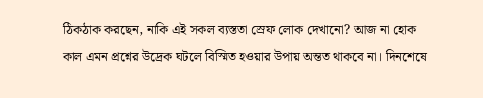ঠিকঠাক করছেন, নাকি এই সকল ব্যস্ততা স্রেফ লোক দেখানো? আজ না হোক কাল এমন প্রশ্নের উদ্রেক ঘটলে বিস্মিত হওয়ার উপায় অন্তত থাকবে না। দিনশেষে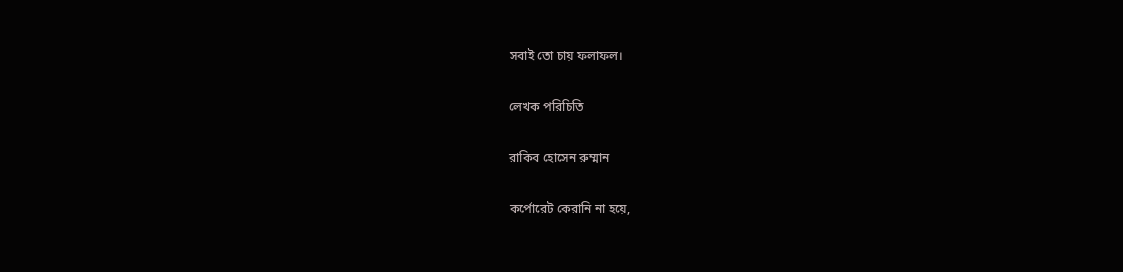সবাই তো চায় ফলাফল।

লেখক পরিচিতি

রাকিব হোসেন রুম্মান

কর্পোরেট কেরানি না হয়ে,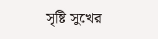সৃষ্টি সুখের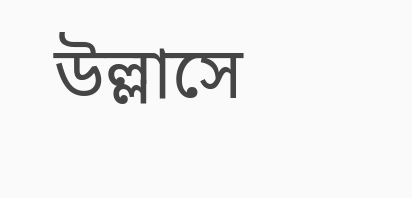উল্লাসে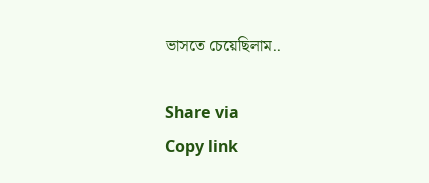ভাসতে চেয়েছিলাম..

Share via
Copy link